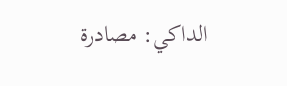الداكي: مصادرة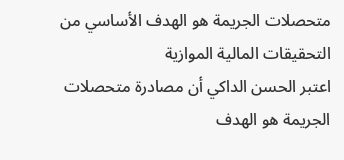متحصلات الجريمة هو الهدف الأساسي من التحقيقات المالية الموازية
اعتبر الحسن الداكي أن مصادرة متحصلات الجريمة هو الهدف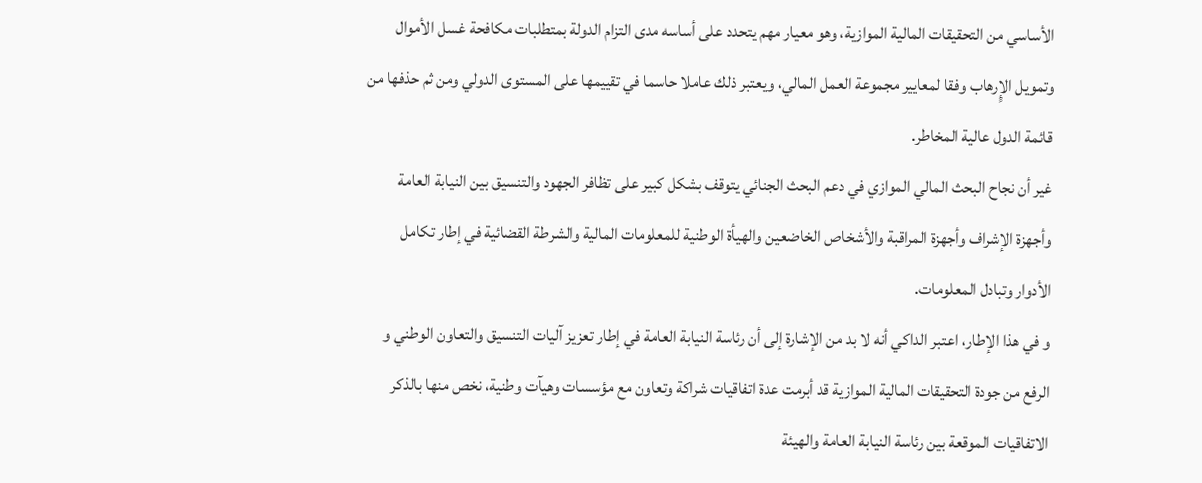الأساسي من التحقيقات المالية الموازية، وهو معيار مهم يتحدد على أساسه مدى التزام الدولة بمتطلبات مكافحة غسل الأموال وتمويل الإٍرهاب وفقا لمعايير مجموعة العمل المالي، ويعتبر ذلك عاملا حاسما في تقييمها على المستوى الدولي ومن ثم حذفها من قائمة الدول عالية المخاطر.
غير أن نجاح البحث المالي الموازي في دعم البحث الجنائي يتوقف بشكل كبير على تظافر الجهود والتنسيق بين النيابة العامة وأجهزة الإشراف وأجهزة المراقبة والأشخاص الخاضعين والهيأة الوطنية للمعلومات المالية والشرطة القضائية في إطار تكامل الأدوار وتبادل المعلومات.
و في هذا الإطار، اعتبر الداكي أنه لا بد من الإشارة إلى أن رئاسة النيابة العامة في إطار تعزيز آليات التنسيق والتعاون الوطني و الرفع من جودة التحقيقات المالية الموازية قد أبرمت عدة اتفاقيات شراكة وتعاون مع مؤسسات وهيآت وطنية، نخص منها بالذكر الاتفاقيات الموقعة بين رئاسة النيابة العامة والهيئة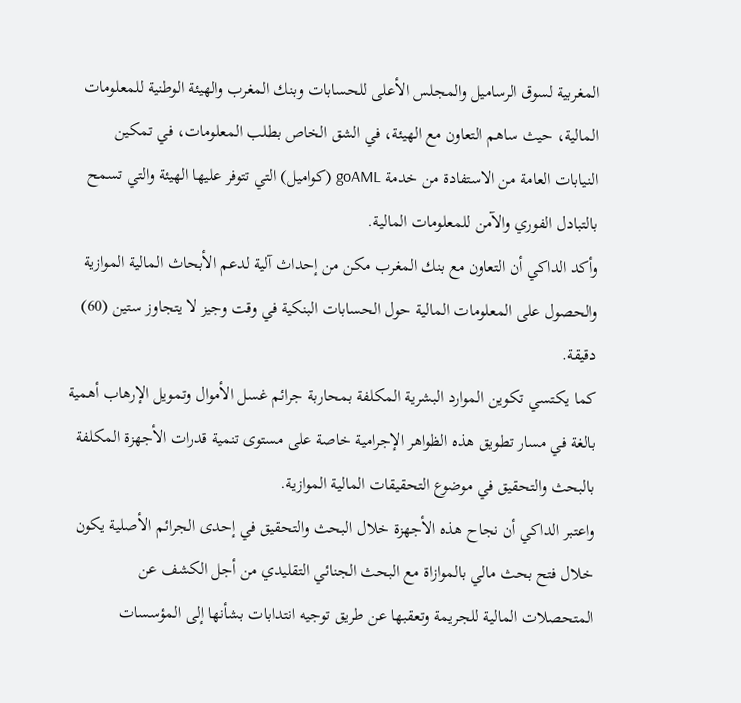المغربية لسوق الرساميل والمجلس الأعلى للحسابات وبنك المغرب والهيئة الوطنية للمعلومات المالية، حيث ساهم التعاون مع الهيئة، في الشق الخاص بطلب المعلومات، في تمكين النيابات العامة من الاستفادة من خدمة goAML (كواميل) التي تتوفر عليها الهيئة والتي تسمح بالتبادل الفوري والآمن للمعلومات المالية.
وأكد الداكي أن التعاون مع بنك المغرب مكن من إحداث آلية لدعم الأبحاث المالية الموازية والحصول على المعلومات المالية حول الحسابات البنكية في وقت وجيز لا يتجاوز ستين (60) دقيقة.
كما يكتسي تكوين الموارد البشرية المكلفة بمحاربة جرائم غسل الأموال وتمويل الإرهاب أهمية بالغة في مسار تطويق هذه الظواهر الإجرامية خاصة على مستوى تنمية قدرات الأجهزة المكلفة بالبحث والتحقيق في موضوع التحقيقات المالية الموازية.
واعتبر الداكي أن نجاح هذه الأجهزة خلال البحث والتحقيق في إحدى الجرائم الأصلية يكون خلال فتح بحث مالي بالموازاة مع البحث الجنائي التقليدي من أجل الكشف عن المتحصلات المالية للجريمة وتعقبها عن طريق توجيه انتدابات بشأنها إلى المؤسسات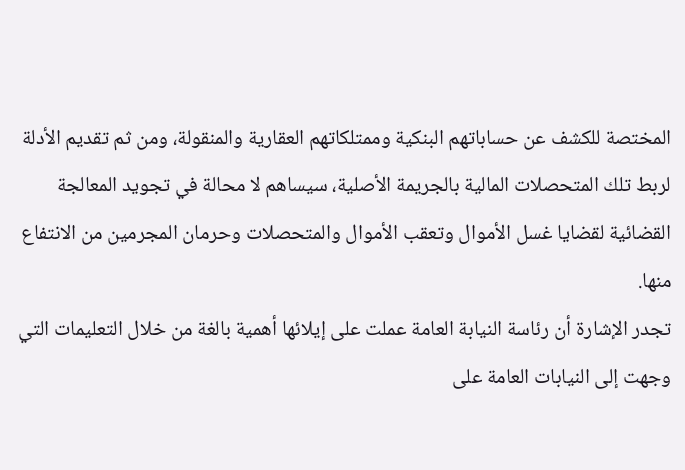المختصة للكشف عن حساباتهم البنكية وممتلكاتهم العقارية والمنقولة، ومن ثم تقديم الأدلة لربط تلك المتحصلات المالية بالجريمة الأصلية، سيساهم لا محالة في تجويد المعالجة القضائية لقضايا غسل الأموال وتعقب الأموال والمتحصلات وحرمان المجرمين من الانتفاع منها.
تجدر الإشارة أن رئاسة النيابة العامة عملت على إيلائها أهمية بالغة من خلال التعليمات التي وجهت إلى النيابات العامة على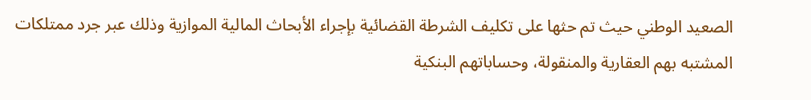الصعيد الوطني حيث تم حثها على تكليف الشرطة القضائية بإجراء الأبحاث المالية الموازية وذلك عبر جرد ممتلكات المشتبه بهم العقارية والمنقولة، وحساباتهم البنكية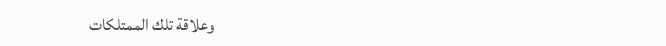وعلاقة تلك الممتلكات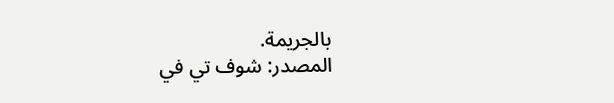بالجريمة.
المصدر: شوف تي في